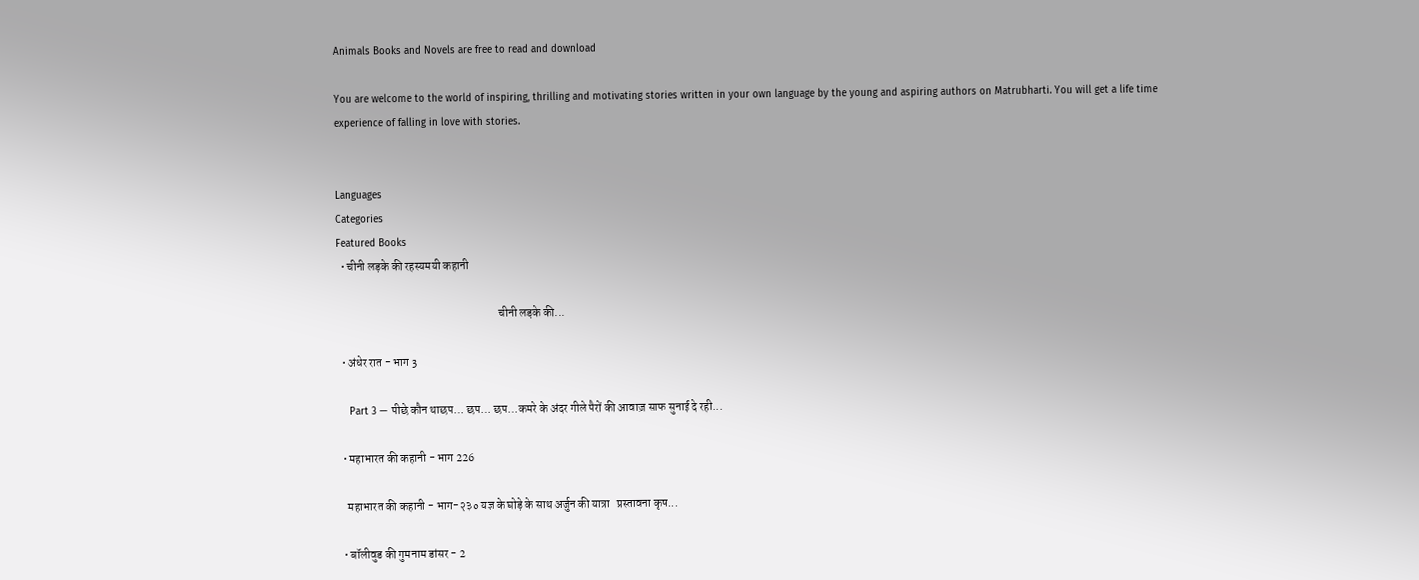Animals Books and Novels are free to read and download

You are welcome to the world of inspiring, thrilling and motivating stories written in your own language by the young and aspiring authors on Matrubharti. You will get a life time experience of falling in love with stories.


Languages
Categories
Featured Books
  • चीनी लड़के की रहस्यमयी कहानी

                                                                      चीनी लड़के की...

  • अंधेर रात - भाग 3

    Part 3 — पीछे कौन थाछप… छप… छप…कमरे के अंदर गीले पैरों की आवाज़ साफ सुनाई दे रही...

  • महाभारत की कहानी - भाग 226

    महाभारत की कहानी - भाग-२३० यज्ञ के घोड़े के साथ अर्जुन की यात्रा   प्रस्तावना कृष...

  • बॉलीवुड की गुमनाम डांसर - 2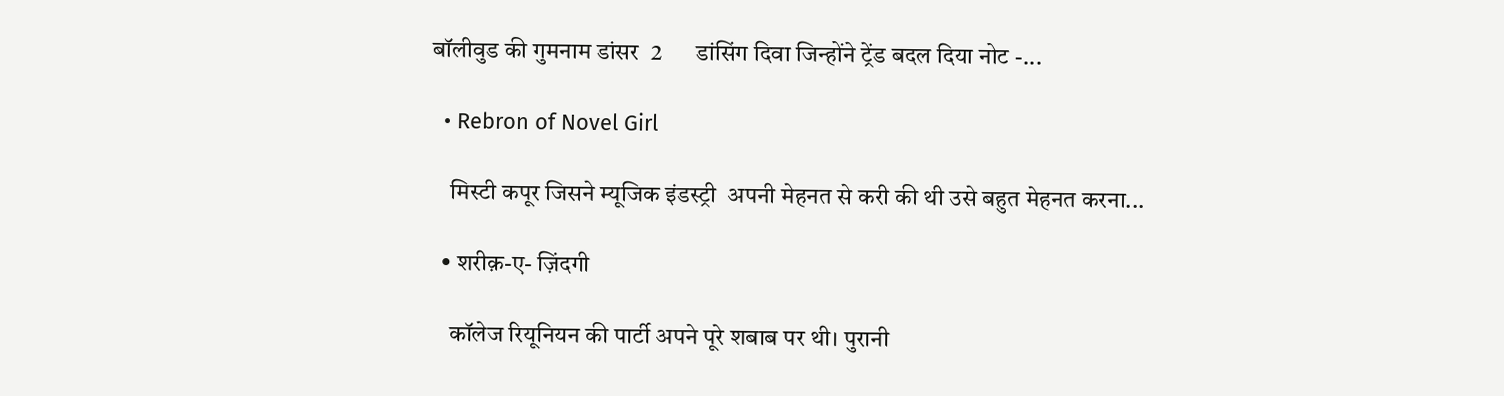बॉलीवुड की गुमनाम डांसर  2       डांसिंग दिवा जिन्होंने ट्रेंड बदल दिया नोट -...

  • Rebron of Novel Girl

    मिस्टी कपूर जिसने म्यूजिक इंडस्ट्री  अपनी मेहनत से करी की थी उसे बहुत मेहनत करना...

  • शरीक़-ए- ज़िंदगी

    कॉलेज रियूनियन की पार्टी अपने पूरे शबाब पर थी। पुरानी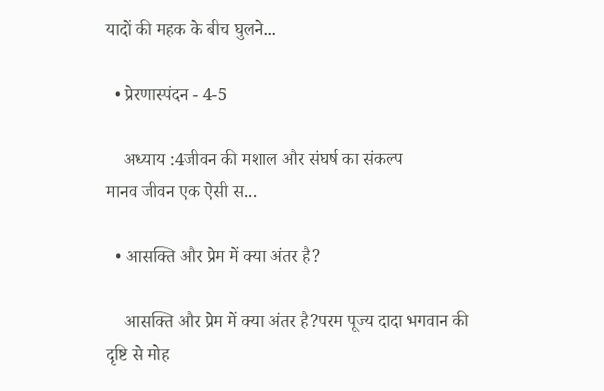यादों की महक के बीच घुलने...

  • प्रेरणास्पंदन - 4-5

    अध्याय :4जीवन की मशाल और संघर्ष का संकल्प                     मानव जीवन एक ऐसी स...

  • आसक्ति और प्रेम में क्या अंतर है?

    आसक्ति और प्रेम में क्या अंतर है?परम पूज्य दादा भगवान की दृष्टि से मोह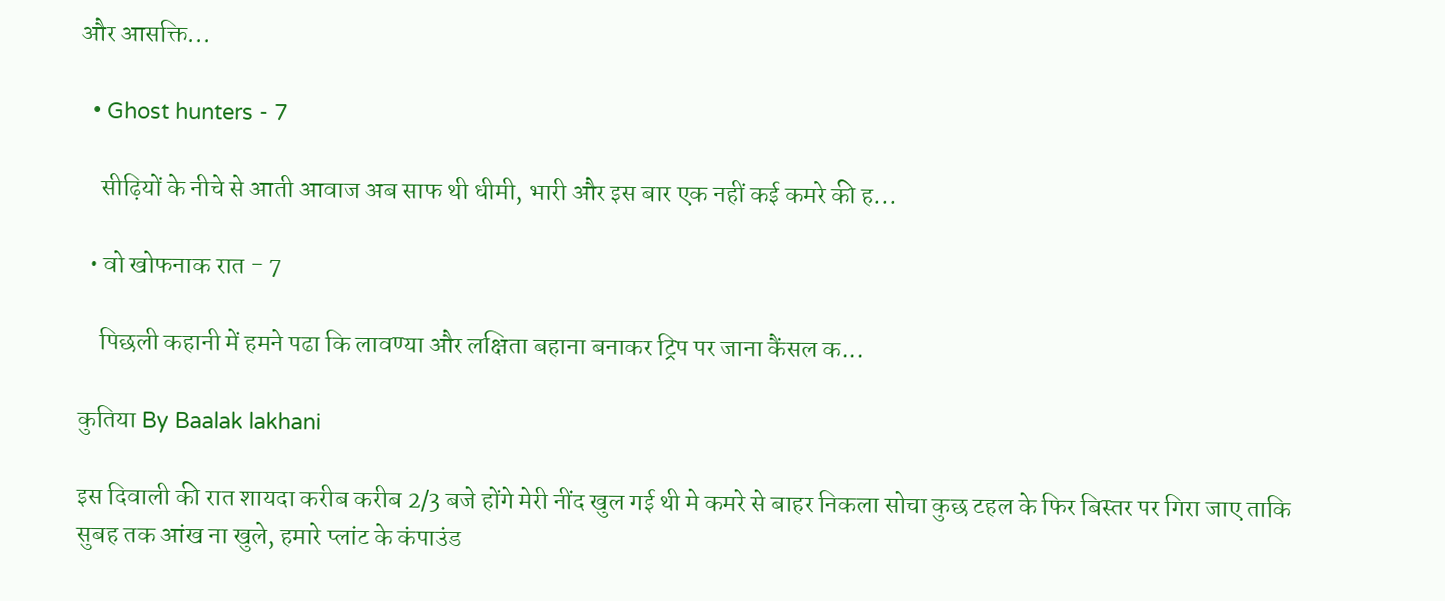और आसक्ति...

  • Ghost hunters - 7

    सीढ़ियों के नीचे से आती आवाज अब साफ थी धीमी, भारी और इस बार एक नहीं कई कमरे की ह...

  • वो खोफनाक रात - 7

    पिछली कहानी में हमने पढा कि लावण्या और लक्षिता बहाना बनाकर ट्रिप पर जाना कैंसल क...

कुतिया By Baalak lakhani

इस दिवाली की रात शायदा करीब करीब 2/3 बजे होंगे मेरी नींद खुल गई थी मे कमरे से बाहर निकला सोचा कुछ टहल के फिर बिस्तर पर गिरा जाए ताकि सुबह तक आंख ना खुले, हमारे प्लांट के कंपाउंड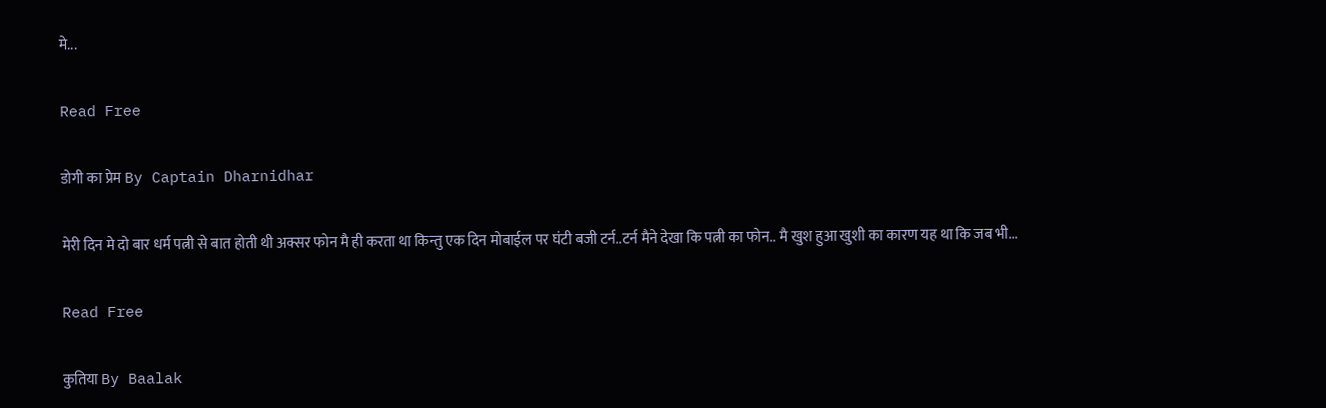मे...

Read Free

डोगी का प्रेम By Captain Dharnidhar

मेरी दिन मे दो बार धर्म पत्नी से बात होती थी अक्सर फोन मै ही करता था किन्तु एक दिन मोबाईल पर घंटी बजी टर्न..टर्न मैने देखा कि पत्नी का फोन.. मै खुश हुआ खुशी का कारण यह था कि जब भी...

Read Free

कुतिया By Baalak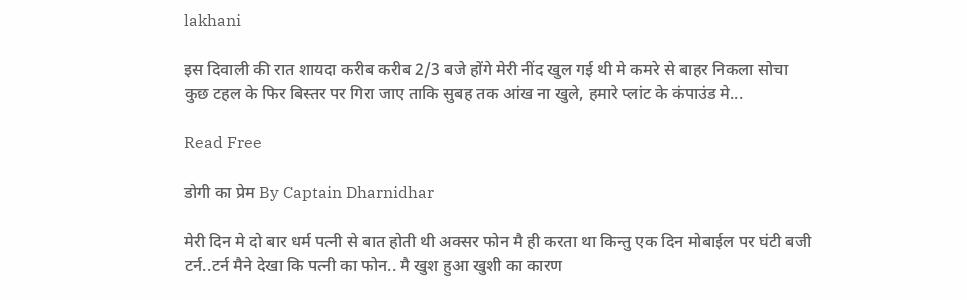lakhani

इस दिवाली की रात शायदा करीब करीब 2/3 बजे होंगे मेरी नींद खुल गई थी मे कमरे से बाहर निकला सोचा कुछ टहल के फिर बिस्तर पर गिरा जाए ताकि सुबह तक आंख ना खुले, हमारे प्लांट के कंपाउंड मे...

Read Free

डोगी का प्रेम By Captain Dharnidhar

मेरी दिन मे दो बार धर्म पत्नी से बात होती थी अक्सर फोन मै ही करता था किन्तु एक दिन मोबाईल पर घंटी बजी टर्न..टर्न मैने देखा कि पत्नी का फोन.. मै खुश हुआ खुशी का कारण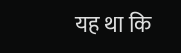यह था कि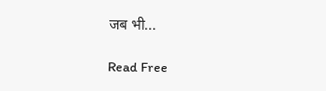जब भी...

Read Free